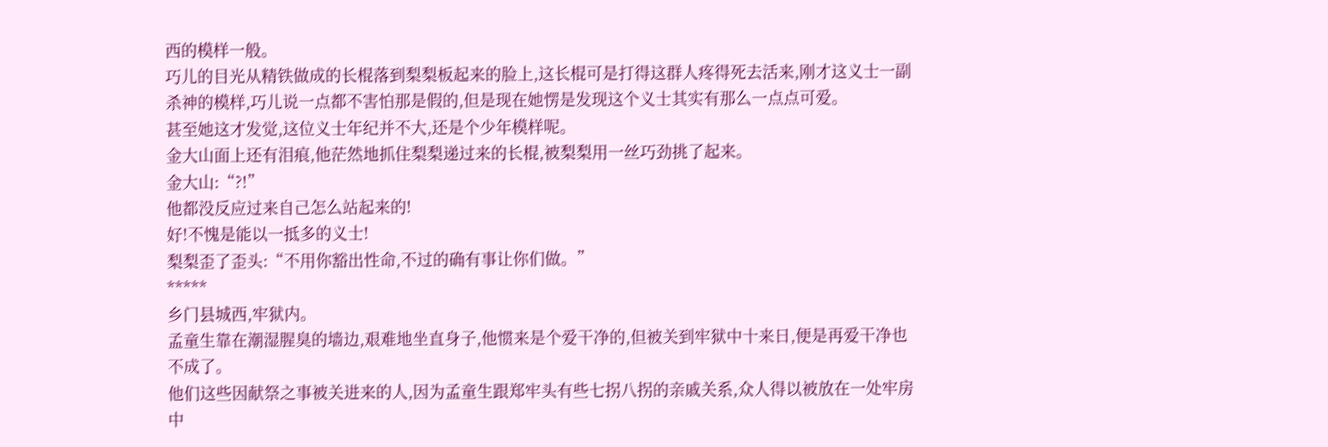西的模样一般。
巧儿的目光从精铁做成的长棍落到梨梨板起来的脸上,这长棍可是打得这群人疼得死去活来,刚才这义士一副杀神的模样,巧儿说一点都不害怕那是假的,但是现在她愣是发现这个义士其实有那么一点点可爱。
甚至她这才发觉,这位义士年纪并不大,还是个少年模样呢。
金大山面上还有泪痕,他茫然地抓住梨梨递过来的长棍,被梨梨用一丝巧劲挑了起来。
金大山:“?!”
他都没反应过来自己怎么站起来的!
好!不愧是能以一抵多的义士!
梨梨歪了歪头:“不用你豁出性命,不过的确有事让你们做。”
*****
乡门县城西,牢狱内。
孟童生靠在潮湿腥臭的墙边,艰难地坐直身子,他惯来是个爱干净的,但被关到牢狱中十来日,便是再爱干净也不成了。
他们这些因献祭之事被关进来的人,因为孟童生跟郑牢头有些七拐八拐的亲戚关系,众人得以被放在一处牢房中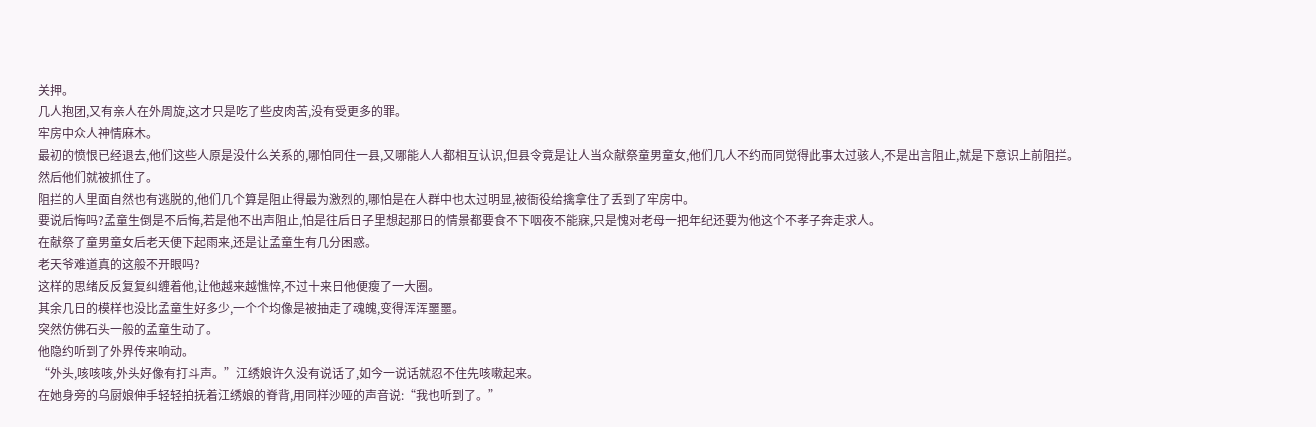关押。
几人抱团,又有亲人在外周旋,这才只是吃了些皮肉苦,没有受更多的罪。
牢房中众人神情麻木。
最初的愤恨已经退去,他们这些人原是没什么关系的,哪怕同住一县,又哪能人人都相互认识,但县令竟是让人当众献祭童男童女,他们几人不约而同觉得此事太过骇人,不是出言阻止,就是下意识上前阻拦。
然后他们就被抓住了。
阻拦的人里面自然也有逃脱的,他们几个算是阻止得最为激烈的,哪怕是在人群中也太过明显,被衙役给擒拿住了丢到了牢房中。
要说后悔吗?孟童生倒是不后悔,若是他不出声阻止,怕是往后日子里想起那日的情景都要食不下咽夜不能寐,只是愧对老母一把年纪还要为他这个不孝子奔走求人。
在献祭了童男童女后老天便下起雨来,还是让孟童生有几分困惑。
老天爷难道真的这般不开眼吗?
这样的思绪反反复复纠缠着他,让他越来越憔悴,不过十来日他便瘦了一大圈。
其余几日的模样也没比孟童生好多少,一个个均像是被抽走了魂魄,变得浑浑噩噩。
突然仿佛石头一般的孟童生动了。
他隐约听到了外界传来响动。
“外头,咳咳咳,外头好像有打斗声。”江绣娘许久没有说话了,如今一说话就忍不住先咳嗽起来。
在她身旁的乌厨娘伸手轻轻拍抚着江绣娘的脊背,用同样沙哑的声音说:“我也听到了。”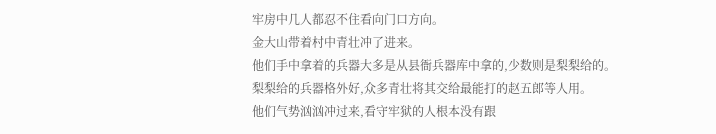牢房中几人都忍不住看向门口方向。
金大山带着村中青壮冲了进来。
他们手中拿着的兵器大多是从县衙兵器库中拿的,少数则是梨梨给的。
梨梨给的兵器格外好,众多青壮将其交给最能打的赵五郎等人用。
他们气势汹汹冲过来,看守牢狱的人根本没有跟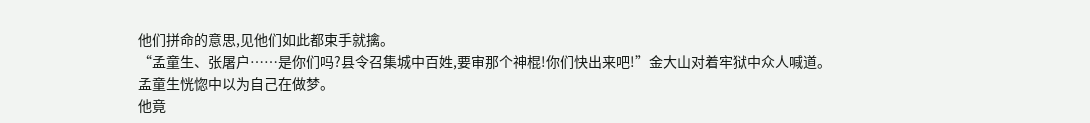他们拼命的意思,见他们如此都束手就擒。
“孟童生、张屠户……是你们吗?县令召集城中百姓,要审那个神棍!你们快出来吧!”金大山对着牢狱中众人喊道。
孟童生恍惚中以为自己在做梦。
他竟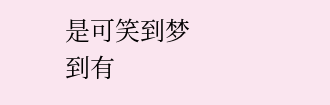是可笑到梦到有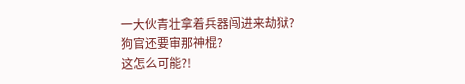一大伙青壮拿着兵器闯进来劫狱?
狗官还要审那神棍?
这怎么可能?!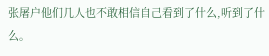张屠户他们几人也不敢相信自己看到了什么,听到了什么。